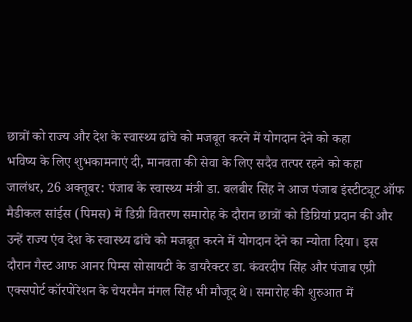छात्रों को राज्य और देश के स्वास्थ्य ढांचे को मजबूत करने में योगदान देने को कहा
भविष्य के लिए शुभकामनाएं दी, मानवता की सेवा के लिए सदैव तत्पर रहने को कहा
जालंधर, 26 अक्तूबर: पंजाब के स्वास्थ्य मंत्री डा. बलबीर सिंह ने आज पंजाब इंस्टीट्यूट ऑफ मैडीकल सांईस (पिमस) में डिग्री वितरण समारोह के दौरान छात्रों को डिग्रियां प्रदान की और उन्हें राज्य एंव देश के स्वास्थ्य ढांचे को मजबूत करने में योगदान देने का न्योता दिया। इस दौरान गैस्ट आफ आनर पिम्स सोसायटी के डायरैक्टर डा. कंवरदीप सिंह और पंजाब एग्री एक्सपोर्ट कॉरपोरेशन के चेयरमैन मंगल सिंह भी मौजूद थे। समारोह की शुरुआत में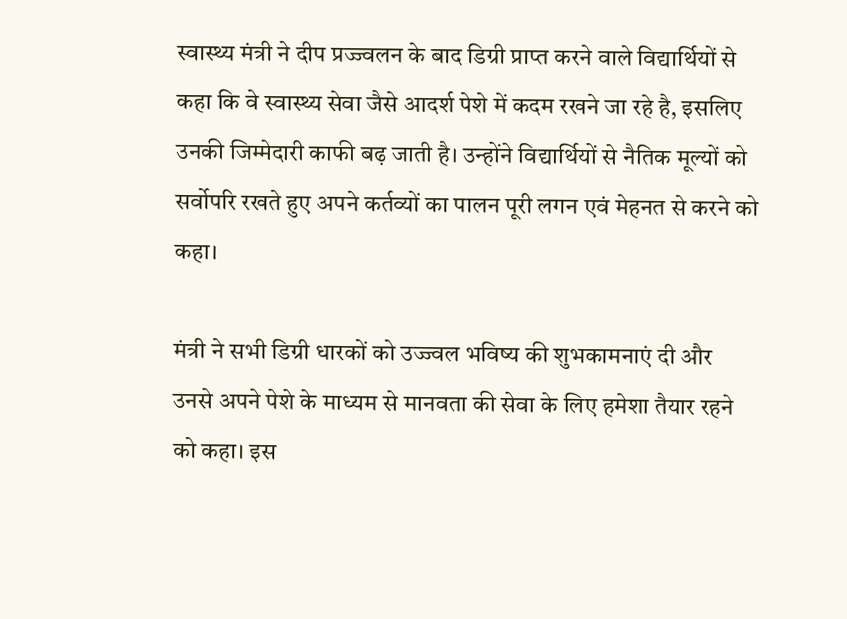स्वास्थ्य मंत्री ने दीप प्रज्ज्वलन के बाद डिग्री प्राप्त करने वाले विद्यार्थियों से कहा कि वे स्वास्थ्य सेवा जैसे आदर्श पेशे में कदम रखने जा रहे है, इसलिए उनकी जिम्मेदारी काफी बढ़ जाती है। उन्होंने विद्यार्थियों से नैतिक मूल्यों को सर्वोपरि रखते हुए अपने कर्तव्यों का पालन पूरी लगन एवं मेहनत से करने को कहा।

मंत्री ने सभी डिग्री धारकों को उज्ज्वल भविष्य की शुभकामनाएं दी और उनसे अपने पेशे के माध्यम से मानवता की सेवा के लिए हमेशा तैयार रहने को कहा। इस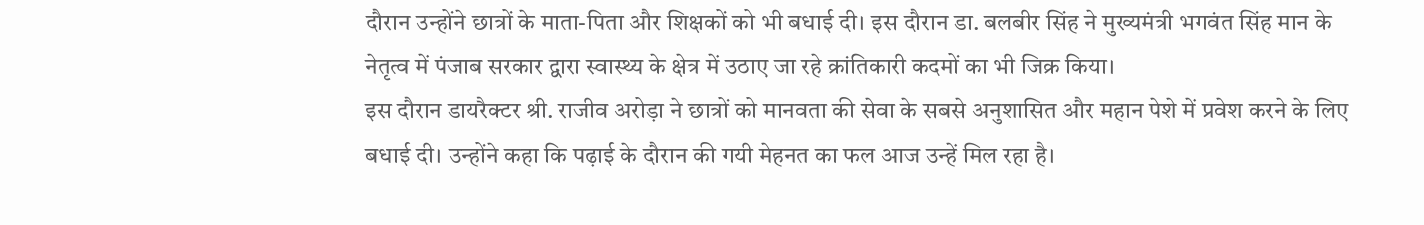दौरान उन्होंने छात्रों के माता-पिता और शिक्षकों को भी बधाई दी। इस दौरान डा. बलबीर सिंह ने मुख्यमंत्री भगवंत सिंह मान के नेतृत्व में पंजाब सरकार द्वारा स्वास्थ्य के क्षेत्र में उठाए जा रहे क्रांतिकारी कदमों का भी जिक्र किया।
इस दौरान डायरैक्टर श्री. राजीव अरोड़ा ने छात्रों को मानवता की सेवा के सबसे अनुशासित और महान पेशे में प्रवेश करने के लिए बधाई दी। उन्होंने कहा कि पढ़ाई के दौरान की गयी मेहनत का फल आज उन्हें मिल रहा है।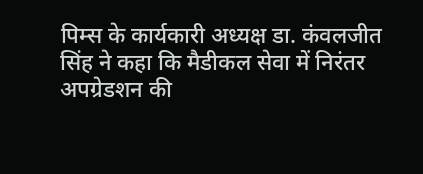पिम्स के कार्यकारी अध्यक्ष डा. कंवलजीत सिंह ने कहा कि मैडीकल सेवा में निरंतर अपग्रेडशन की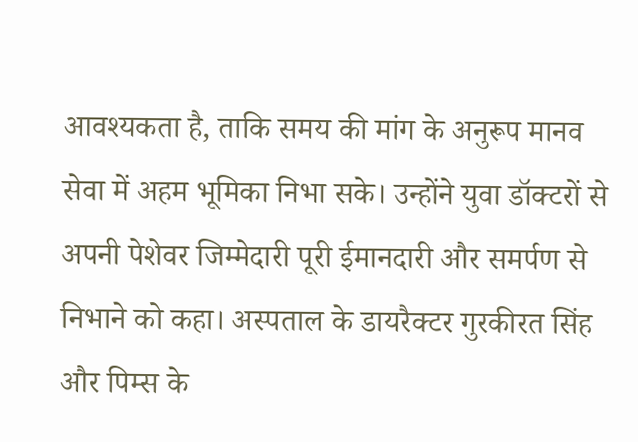आवश्यकता है, ताकि समय की मांग के अनुरूप मानव सेवा में अहम भूमिका निभा सके। उन्होंने युवा डॉक्टरों से अपनी पेशेवर जिम्मेदारी पूरी ईमानदारी और समर्पण से निभाने को कहा। अस्पताल के डायरैक्टर गुरकीरत सिंह और पिम्स के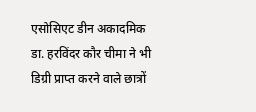एसोसिएट डीन अकादमिक डा. हरविंदर कौर चीमा ने भी डिग्री प्राप्त करने वाले छात्रों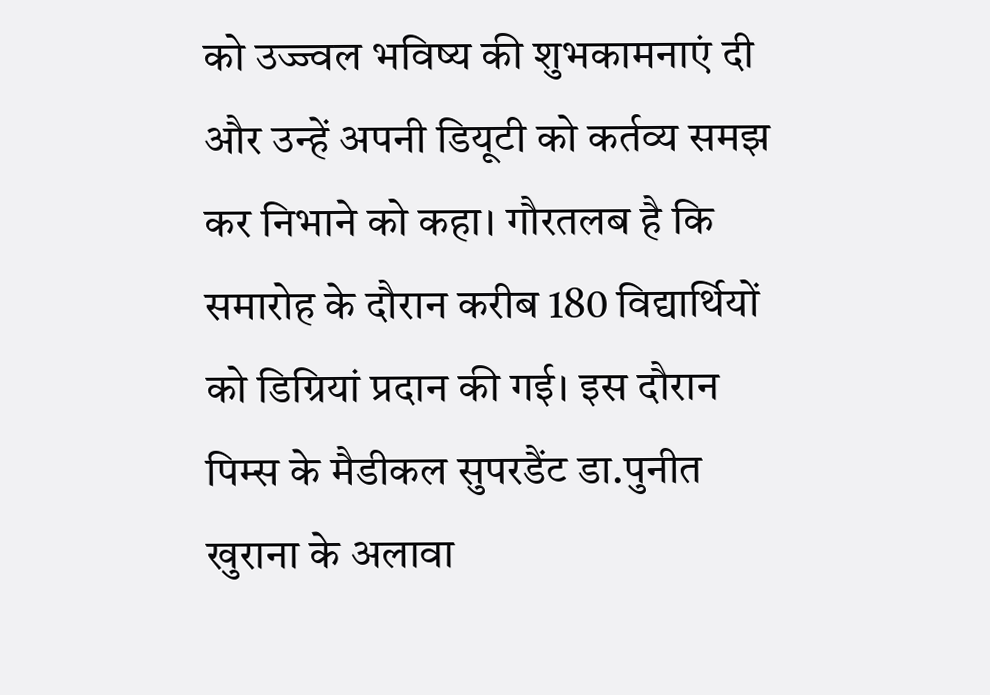को उज्ज्वल भविष्य की शुभकामनाएं दी और उन्हें अपनी डियूटी को कर्तव्य समझ कर निभाने को कहा। गौरतलब है कि समारोह के दौरान करीब 180 विद्यार्थियों को डिग्रियां प्रदान की गई। इस दौरान पिम्स के मैडीकल सुपरडैंट डा.पुनीत खुराना के अलावा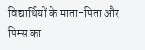विद्यार्थियों के माता-पिता और पिम्स का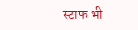स्टाफ भी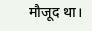मौजूद था।